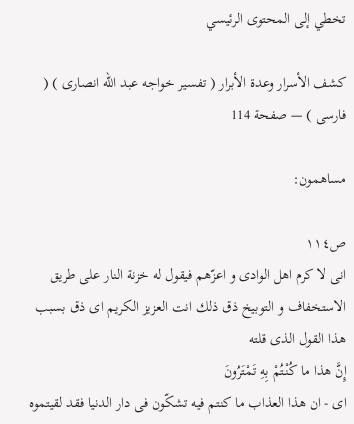تخطي إلى المحتوى الرئيسي

كشف الأسرار وعدة الأبرار ( تفسير خواجه عبد الله انصارى ) ( فارسى ) — صفحة 114

مساهمون:

ص١١٤
انى لا كرم اهل الوادى و اعزّهم فيقول له خزنة النار على طريق الاستخفاف و التوبيخ ذق ذلك انت العزيز الكريم اى ذق بسبب هذا القول الذى قلته
إِنَّ هذا ما كُنْتُمْ بِهِ تَمْتَرُونَ
اى - ان هذا العذاب ما كنتم فيه تشكّون فى دار الدنيا فقد لقيتموه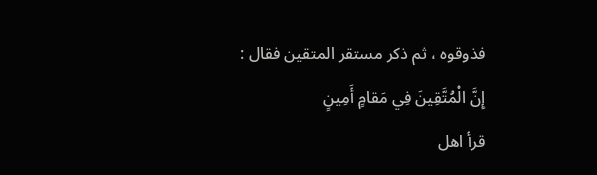فذوقوه ، ثم ذكر مستقر المتقين فقال :
إِنَّ الْمُتَّقِينَ فِي مَقامٍ أَمِينٍ
قرأ اهل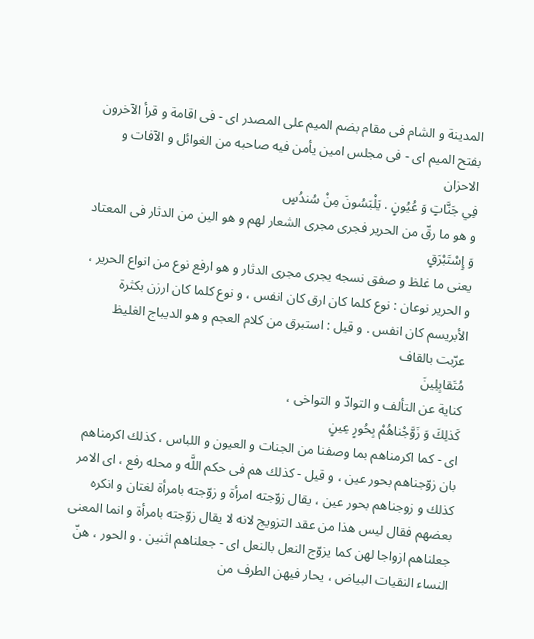المدينة و الشام فى مقام بضم الميم على المصدر اى - فى اقامة و قرأ الآخرون بفتح الميم اى - فى مجلس امين يأمن فيه صاحبه من الغوائل و الآفات و الاحزان
فِي جَنَّاتٍ وَ عُيُونٍ . يَلْبَسُونَ مِنْ سُندُسٍ
و هو ما رقّ من الحرير فجرى مجرى الشعار لهم و هو الين من الدثار فى المعتاد
وَ إِسْتَبْرَقٍ
يعنى ما غلظ و صفق نسجه يجرى مجرى الدثار و هو ارفع نوع من انواع الحرير ، و الحرير نوعان : نوع كلما كان ارق كان انفس ، و نوع كلما كان ارزن بكثرة الأبريسم كان انفس . و قيل : استبرق من كلام العجم و هو الديباج الغليظ عرّبت بالقاف
مُتَقابِلِينَ
كناية عن التألف و التوادّ و التواخى ،
كَذلِكَ وَ زَوَّجْناهُمْ بِحُورٍ عِينٍ
اى - كما اكرمناهم بما وصفنا من الجنات و العيون و اللباس ، كذلك اكرمناهم بان زوّجناهم بحور عين ، و قيل - كذلك هم فى حكم اللَّه و محله رفع ، اى الامر كذلك و زوجناهم بحور عين ، يقال زوّجته امرأة و زوّجته بامرأة لغتان و انكره بعضهم فقال ليس هذا من عقد التزويج لانه لا يقال زوّجته بامرأة و انما المعنى جعلناهم ازواجا لهن كما يزوّج النعل بالنعل اى - جعلناهم اثنين . و الحور ، هنّ النساء النقيات البياض ، يحار فيهن الطرف من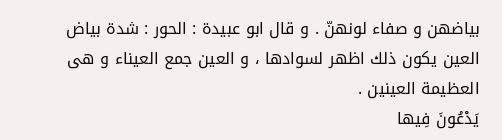بياضهن و صفاء لونهنّ . و قال ابو عبيدة : الحور : شدة بياض العين يكون ذلك اظهر لسوادها ، و العين جمع العيناء و هى العظيمة العينين .
يَدْعُونَ فِيها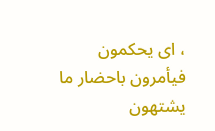، اى يحكمون فيأمرون باحضار ما يشتهون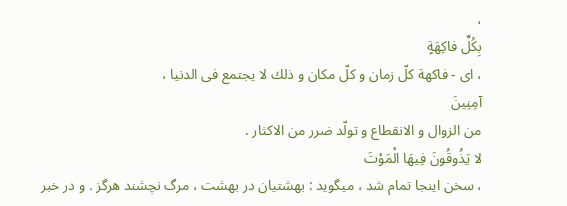،
بِكُلِّ فاكِهَةٍ
، اى - فاكهة كلّ زمان و كلّ مكان و ذلك لا يجتمع فى الدنيا ،
آمِنِينَ
من الزوال و الانقطاع و تولّد ضرر من الاكثار .
لا يَذُوقُونَ فِيهَا الْمَوْتَ
، سخن اينجا تمام شد ، ميگويد : بهشتيان در بهشت ، مرگ نچشند هرگز . و در خبر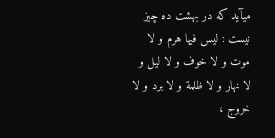ميآيد كه در بهشت ده چيز نيست : ليس فيها هرم و لا موت و لا خوف و لا ليل و لا نهار و لا ظلمة و لا برد و لا خروج ،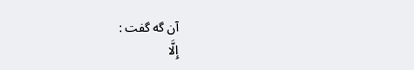آن گه گفت :
إِلَّا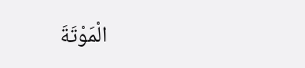الْمَوْتَةَ